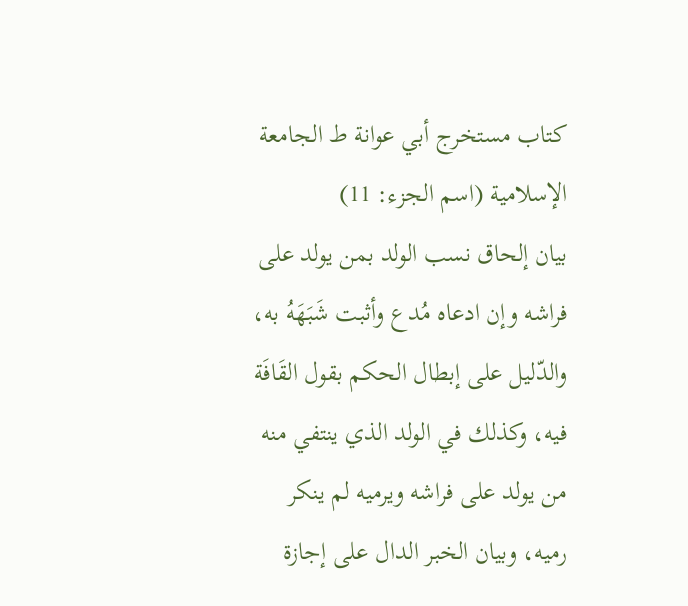كتاب مستخرج أبي عوانة ط الجامعة الإسلامية (اسم الجزء: 11)
بيان إلحاق نسب الولد بمن يولد على فراشه وإن ادعاه مُدع وأثبت شَبَهَهُ به، والدّليل على إبطال الحكم بقول القَافَة فيه، وكذلك في الولد الذي ينتفي منه من يولد على فراشه ويرميه لم ينكر رميه، وبيان الخبر الدال على إجازة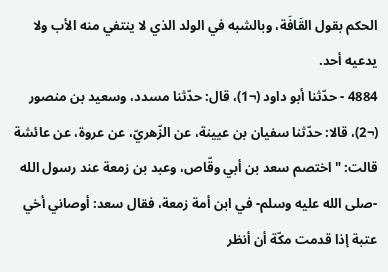الحكم بقول القَافَة، وبالشبه في الولد الذي لا ينتفي منه الأب ولا يدعيه أحد.
4884 - حدّثنا أبو داود (¬1)، قال: حدّثنا مسدد، وسعيد بن منصور (¬2)، قالا: حدّثنا سفيان بن عيينة، عن الزّهريّ، عن عروة، عن عائشة قالت: "اختصم سعد بن أبي وقّاص، وعبد بن زمعة عند رسول الله -صلى الله عليه وسلم- في ابن أمة زمعة، فقال سعد: أوصاني أخي عتبة إذا قدمت مكّة أن أنظر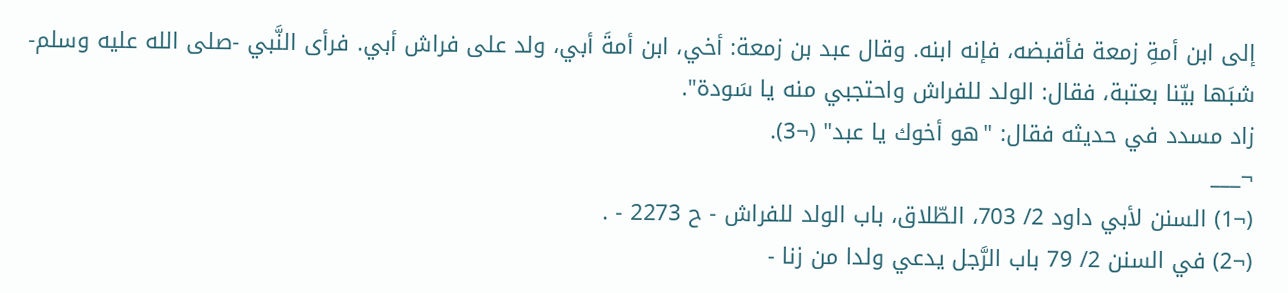إلى ابن أمةِ زمعة فأقبضه، فإنه ابنه. وقال عبد بن زمعة: أخي، ابن أمةَ أبي، ولد على فراش أبي. فرأى النَّبي -صلى الله عليه وسلم- شبَها بيّنا بعتبة، فقال: الولد للفراش واحتجبي منه يا سَودة".
زاد مسدد في حديثه فقال: "هو أخوك يا عبد" (¬3).
¬___
(¬1) السنن لأبي داود 2/ 703، الطّلاق، باب الولد للفراش - ح 2273 - .
(¬2) في السنن 2/ 79 باب الرَّجل يدعي ولدا من زنا -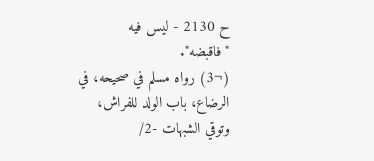ح 2130 - ليس فيه "فاقبضه".
(¬3) رواه مسلم في صحيحه، في الرضاع، باب الولد للفراش، وتوقي الشبهات -2/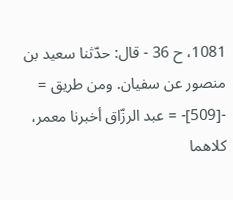1081، ح 36 - قال: حدّثنا سعيد بن منصور عن سفيان. ومن طريق =
-[509]- = عبد الرزّاق أخبرنا معمر، كلاهما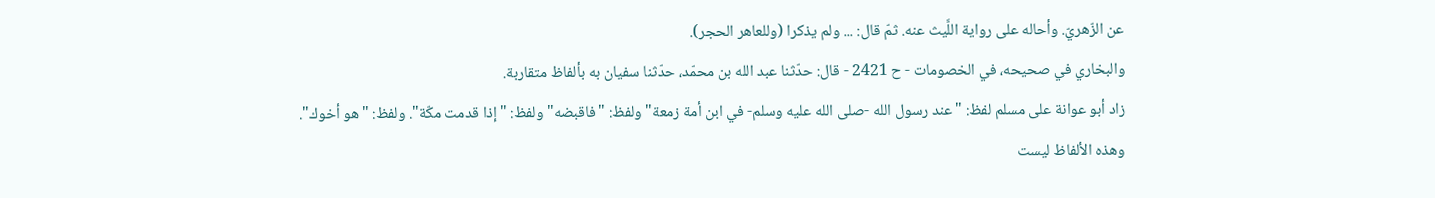عن الزّهريّ. وأحاله على رواية اللَّيث عنه. ثمّ قال: ... ولم يذكرا (وللعاهر الحجر).
والبخاري في صحيحه، في الخصومات - ح 2421 - قال: حدّثنا عبد الله بن محمّد، حدّثنا سفيان به بألفاظ متقاربة.
زاد أبو عوانة على مسلم لفظ: "عند رسول الله -صلى الله عليه وسلم- في ابن أمة زمعة" ولفظ: "فاقبضه" ولفظ: "إذا قدمت مكّة". ولفظ: "هو أخوك". وهذه الألفاظ ليست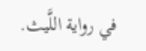في رواية اللَّيث.